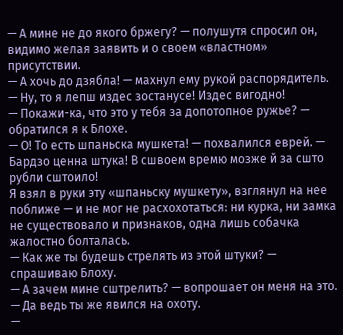— А мине не до якого бржегу? — полушутя спросил он, видимо желая заявить и о своем «властном» присутствии.
— А хочь до дзябла! — махнул ему рукой распорядитель.
— Ну, то я лепш издес зостанусе! Издес вигодно!
— Покажи-ка, что это у тебя за допотопное ружье? — обратился я к Блохе.
— О! То есть шпаньска мушкета! — похвалился еврей. — Бардзо ценна штука! В сшвоем времю мозже й за сшто рубли сштоило!
Я взял в руки эту «шпаньску мушкету», взглянул на нее поближе — и не мог не расхохотаться: ни курка, ни замка не существовало и признаков, одна лишь собачка жалостно болталась.
— Как же ты будешь стрелять из этой штуки? — спрашиваю Блоху.
— А зачем мине сштрелить? — вопрошает он меня на это.
— Да ведь ты же явился на охоту.
—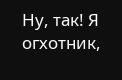Ну, так! Я огхотник,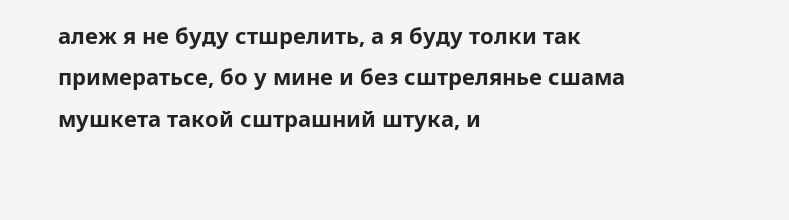алеж я не буду стшрелить, а я буду толки так примератьсе, бо у мине и без сштрелянье сшама мушкета такой сштрашний штука, и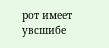рот имеет увсшибе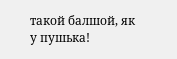такой балшой, як у пушька!